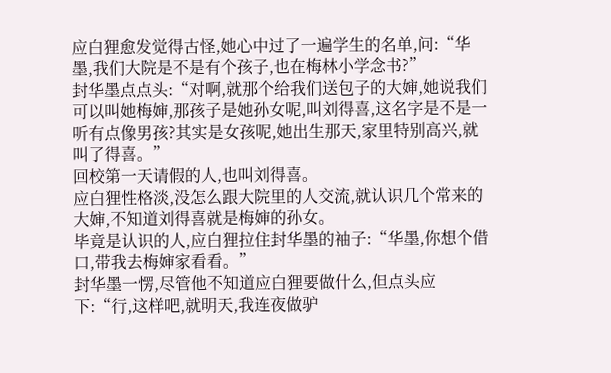应白狸愈发觉得古怪,她心中过了一遍学生的名单,问:“华墨,我们大院是不是有个孩子,也在梅林小学念书?”
封华墨点点头:“对啊,就那个给我们送包子的大婶,她说我们可以叫她梅婶,那孩子是她孙女呢,叫刘得喜,这名字是不是一听有点像男孩?其实是女孩呢,她出生那天,家里特别高兴,就叫了得喜。”
回校第一天请假的人,也叫刘得喜。
应白狸性格淡,没怎么跟大院里的人交流,就认识几个常来的大婶,不知道刘得喜就是梅婶的孙女。
毕竟是认识的人,应白狸拉住封华墨的袖子:“华墨,你想个借口,带我去梅婶家看看。”
封华墨一愣,尽管他不知道应白狸要做什么,但点头应下:“行,这样吧,就明天,我连夜做驴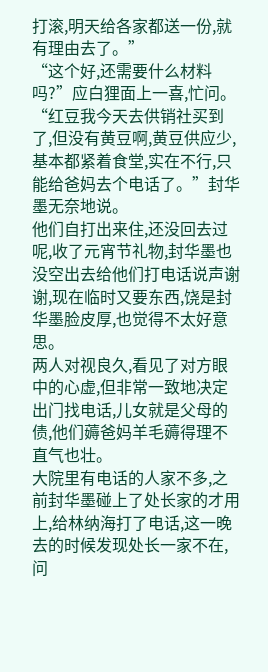打滚,明天给各家都送一份,就有理由去了。”
“这个好,还需要什么材料吗?”应白狸面上一喜,忙问。
“红豆我今天去供销社买到了,但没有黄豆啊,黄豆供应少,基本都紧着食堂,实在不行,只能给爸妈去个电话了。”封华墨无奈地说。
他们自打出来住,还没回去过呢,收了元宵节礼物,封华墨也没空出去给他们打电话说声谢谢,现在临时又要东西,饶是封华墨脸皮厚,也觉得不太好意思。
两人对视良久,看见了对方眼中的心虚,但非常一致地决定出门找电话,儿女就是父母的债,他们薅爸妈羊毛薅得理不直气也壮。
大院里有电话的人家不多,之前封华墨碰上了处长家的才用上,给林纳海打了电话,这一晚去的时候发现处长一家不在,问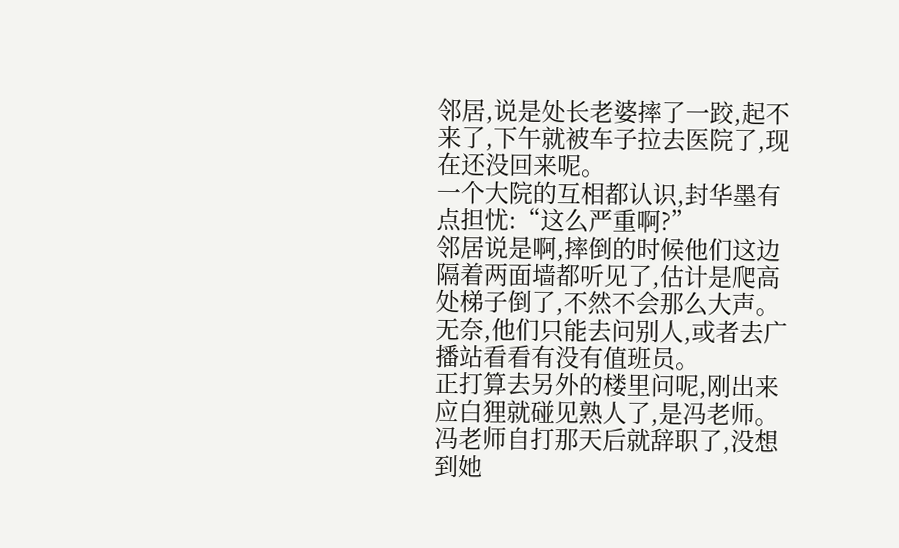邻居,说是处长老婆摔了一跤,起不来了,下午就被车子拉去医院了,现在还没回来呢。
一个大院的互相都认识,封华墨有点担忧:“这么严重啊?”
邻居说是啊,摔倒的时候他们这边隔着两面墙都听见了,估计是爬高处梯子倒了,不然不会那么大声。
无奈,他们只能去问别人,或者去广播站看看有没有值班员。
正打算去另外的楼里问呢,刚出来应白狸就碰见熟人了,是冯老师。
冯老师自打那天后就辞职了,没想到她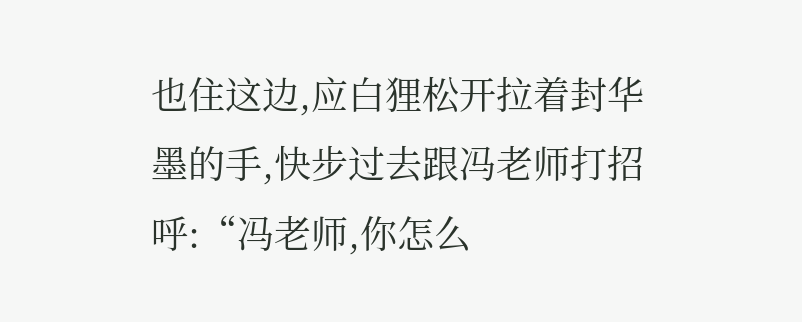也住这边,应白狸松开拉着封华墨的手,快步过去跟冯老师打招呼:“冯老师,你怎么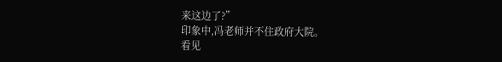来这边了?”
印象中,冯老师并不住政府大院。
看见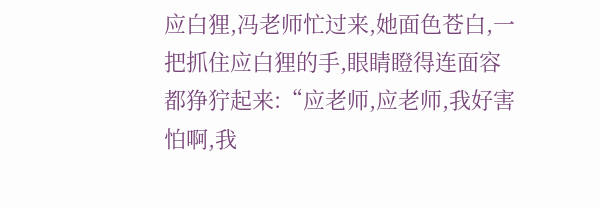应白狸,冯老师忙过来,她面色苍白,一把抓住应白狸的手,眼睛瞪得连面容都狰狞起来:“应老师,应老师,我好害怕啊,我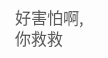好害怕啊,你救救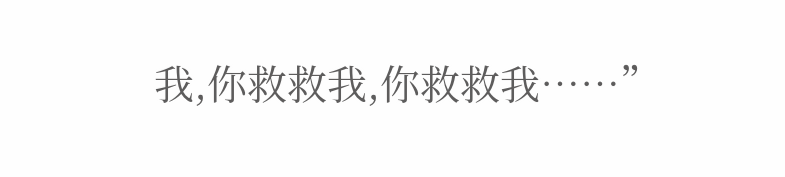我,你救救我,你救救我……”